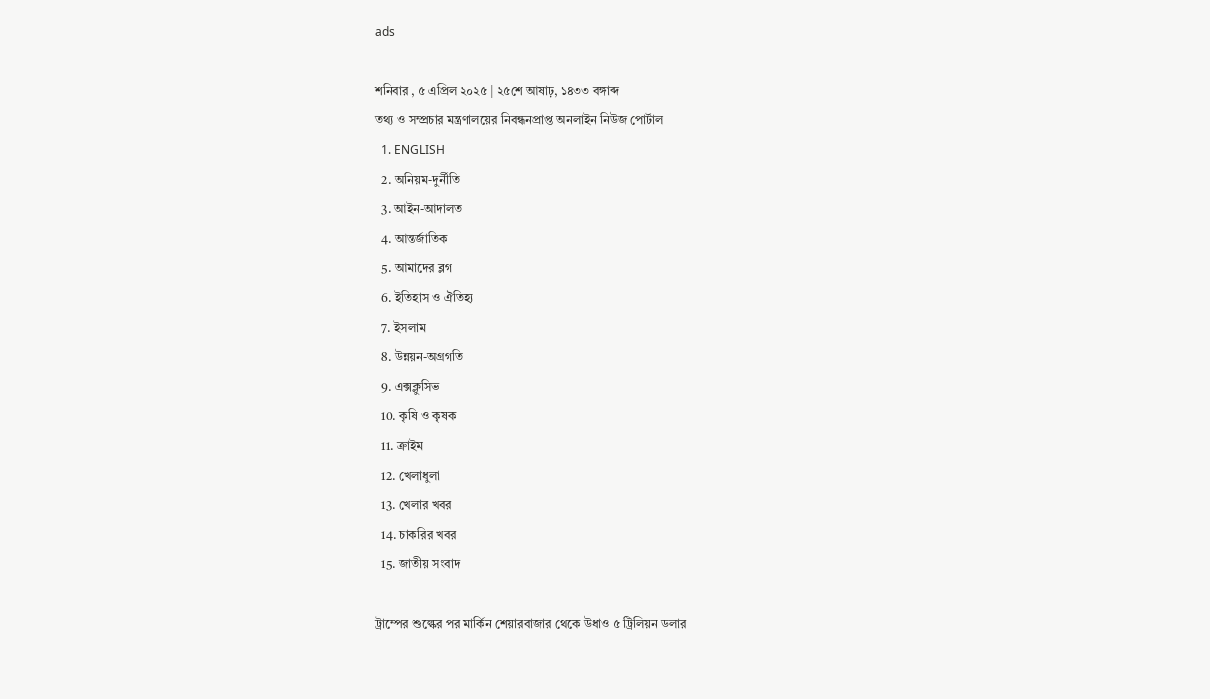ads

শনিবার , ৫ এপ্রিল ২০২৫ | ২৫শে আষাঢ়, ১৪৩৩ বঙ্গাব্দ
তথ্য ও সম্প্রচার মন্ত্রণালয়ের নিবন্ধনপ্রাপ্ত অনলাইন নিউজ পোর্টাল
  1. ENGLISH
  2. অনিয়ম-দুর্নীতি
  3. আইন-আদালত
  4. আন্তর্জাতিক
  5. আমাদের ব্লগ
  6. ইতিহাস ও ঐতিহ্য
  7. ইসলাম
  8. উন্নয়ন-অগ্রগতি
  9. এক্সক্লুসিভ
  10. কৃষি ও কৃষক
  11. ক্রাইম
  12. খেলাধুলা
  13. খেলার খবর
  14. চাকরির খবর
  15. জাতীয় সংবাদ

ট্রাম্পের শুল্কের পর মার্কিন শেয়ারবাজার থেকে উধাও ৫ ট্রিলিয়ন ডলার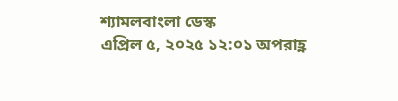শ্যামলবাংলা ডেস্ক
এপ্রিল ৫, ২০২৫ ১২:০১ অপরাহ্ণ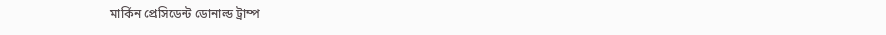মার্কিন প্রেসিডেন্ট ডোনাল্ড ট্রাম্প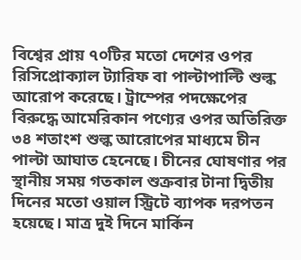বিশ্বের প্রায় ৭০টির মতো দেশের ওপর রিসিপ্রোক্যাল ট্যারিফ বা পাল্টাপাল্টি শুল্ক আরোপ করেছে। ট্রাম্পের পদক্ষেপের বিরুদ্ধে আমেরিকান পণ্যের ওপর অতিরিক্ত ৩৪ শতাংশ শুল্ক আরোপের মাধ্যমে চীন পাল্টা আঘাত হেনেছে। চীনের ঘোষণার পর স্থানীয় সময় গতকাল শুক্রবার টানা দ্বিতীয় দিনের মতো ওয়াল স্ট্রিটে ব্যাপক দরপতন হয়েছে। মাত্র দুই দিনে মার্কিন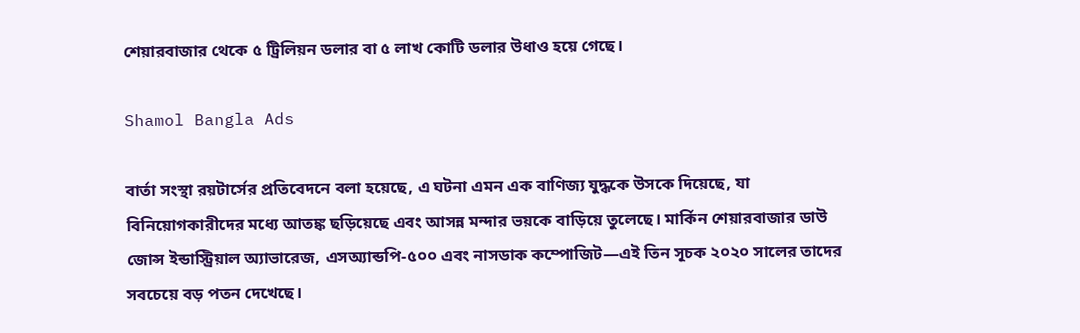শেয়ারবাজার থেকে ৫ ট্রিলিয়ন ডলার বা ৫ লাখ কোটি ডলার উধাও হয়ে গেছে।

Shamol Bangla Ads

বার্তা সংস্থা রয়টার্সের প্রতিবেদনে বলা হয়েছে, এ ঘটনা এমন এক বাণিজ্য যুদ্ধকে উসকে দিয়েছে, যা বিনিয়োগকারীদের মধ্যে আতঙ্ক ছড়িয়েছে এবং আসন্ন মন্দার ভয়কে বাড়িয়ে তুলেছে। মার্কিন শেয়ারবাজার ডাউ জোন্স ইন্ডাস্ট্রিয়াল অ্যাভারেজ, এসঅ্যান্ডপি-৫০০ এবং নাসডাক কম্পোজিট—এই তিন সূচক ২০২০ সালের তাদের সবচেয়ে বড় পতন দেখেছে।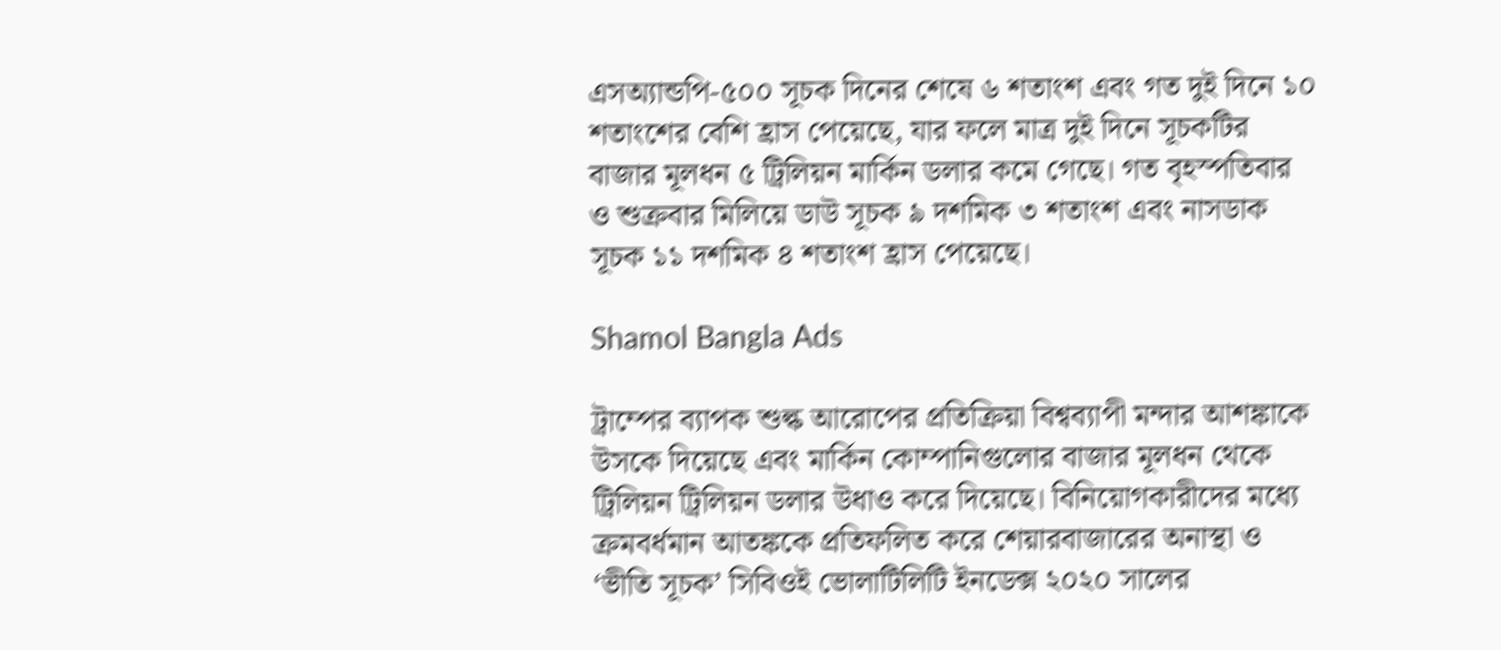এসঅ্যান্ডপি-৫০০ সূচক দিনের শেষে ৬ শতাংশ এবং গত দুই দিনে ১০ শতাংশের বেশি হ্রাস পেয়েছে, যার ফলে মাত্র দুই দিনে সূচকটির বাজার মূলধন ৫ ট্রিলিয়ন মার্কিন ডলার কমে গেছে। গত বৃহস্পতিবার ও শুক্রবার মিলিয়ে ডাউ সূচক ৯ দশমিক ৩ শতাংশ এবং নাসডাক সূচক ১১ দশমিক ৪ শতাংশ হ্রাস পেয়েছে।

Shamol Bangla Ads

ট্রাম্পের ব্যাপক শুল্ক আরোপের প্রতিক্রিয়া বিশ্বব্যাপী মন্দার আশঙ্কাকে উসকে দিয়েছে এবং মার্কিন কোম্পানিগুলোর বাজার মূলধন থেকে ট্রিলিয়ন ট্রিলিয়ন ডলার উধাও করে দিয়েছে। বিনিয়োগকারীদের মধ্যে ক্রমবর্ধমান আতঙ্ককে প্রতিফলিত করে শেয়ারবাজারের অনাস্থা ও ‘ভীতি সূচক’ সিবিওই ভোলাটিলিটি ইনডেক্স ২০২০ সালের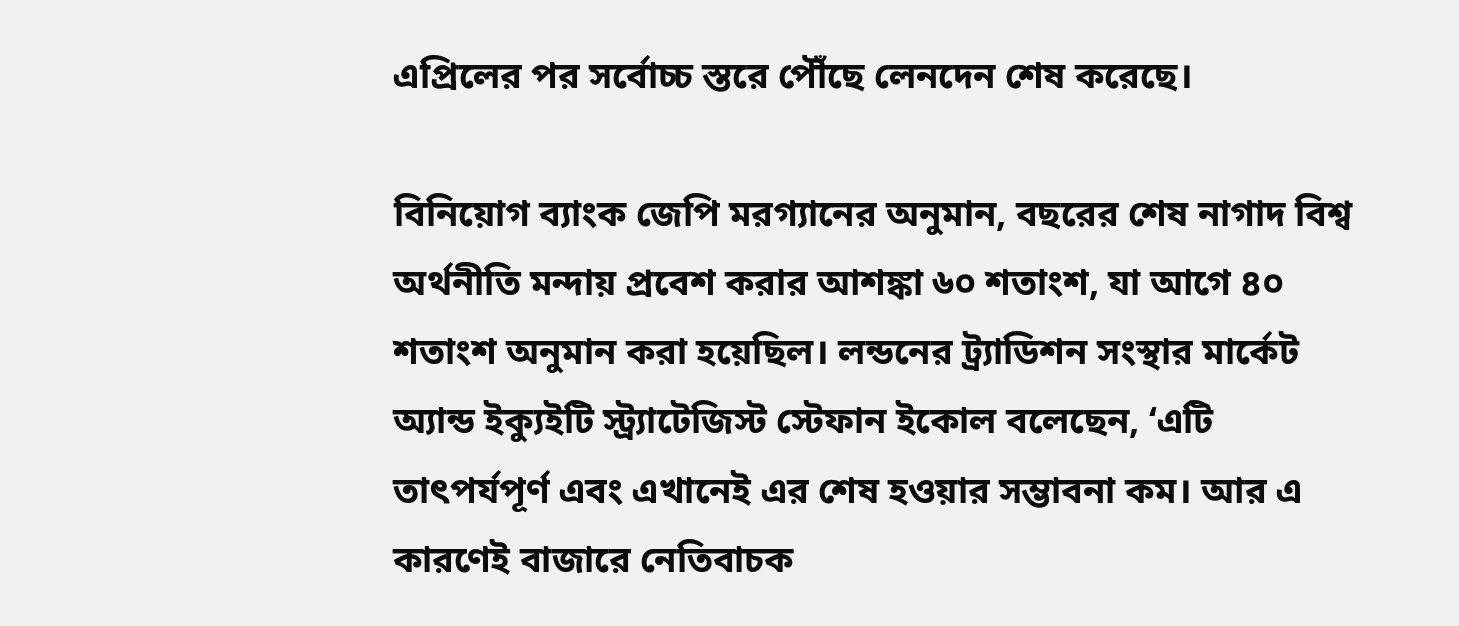এপ্রিলের পর সর্বোচ্চ স্তরে পৌঁছে লেনদেন শেষ করেছে।

বিনিয়োগ ব্যাংক জেপি মরগ্যানের অনুমান, বছরের শেষ নাগাদ বিশ্ব অর্থনীতি মন্দায় প্রবেশ করার আশঙ্কা ৬০ শতাংশ, যা আগে ৪০ শতাংশ অনুমান করা হয়েছিল। লন্ডনের ট্র্যাডিশন সংস্থার মার্কেট অ্যান্ড ইক্যুইটি স্ট্র্যাটেজিস্ট স্টেফান ইকোল বলেছেন, ‘এটি তাৎপর্যপূর্ণ এবং এখানেই এর শেষ হওয়ার সম্ভাবনা কম। আর এ কারণেই বাজারে নেতিবাচক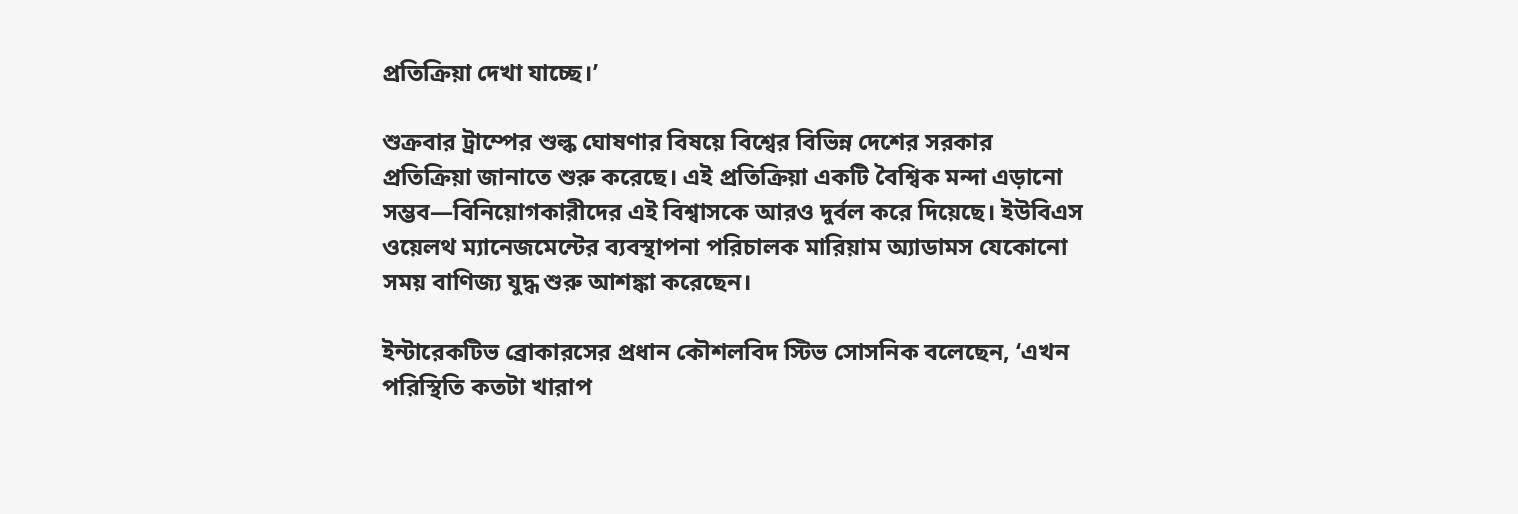প্রতিক্রিয়া দেখা যাচ্ছে।’

শুক্রবার ট্রাম্পের শুল্ক ঘোষণার বিষয়ে বিশ্বের বিভিন্ন দেশের সরকার প্রতিক্রিয়া জানাতে শুরু করেছে। এই প্রতিক্রিয়া একটি বৈশ্বিক মন্দা এড়ানো সম্ভব—বিনিয়োগকারীদের এই বিশ্বাসকে আরও দুর্বল করে দিয়েছে। ইউবিএস ওয়েলথ ম্যানেজমেন্টের ব্যবস্থাপনা পরিচালক মারিয়াম অ্যাডামস যেকোনো সময় বাণিজ্য যুদ্ধ শুরু আশঙ্কা করেছেন।

ইন্টারেকটিভ ব্রোকারসের প্রধান কৌশলবিদ স্টিভ সোসনিক বলেছেন, ‘এখন পরিস্থিতি কতটা খারাপ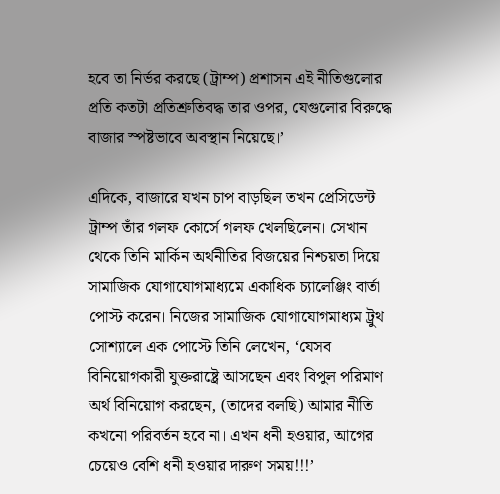হবে তা নির্ভর করছে (ট্রাম্প) প্রশাসন এই নীতিগুলোর প্রতি কতটা প্রতিশ্রুতিবদ্ধ তার ওপর, যেগুলোর বিরুদ্ধে বাজার স্পষ্টভাবে অবস্থান নিয়েছে।’

এদিকে, বাজারে যখন চাপ বাড়ছিল তখন প্রেসিডেন্ট ট্রাম্প তাঁর গলফ কোর্সে গলফ খেলছিলেন। সেখান থেকে তিনি মার্কিন অর্থনীতির বিজয়ের নিশ্চয়তা দিয়ে সামাজিক যোগাযোগমাধ্যমে একাধিক চ্যালেঞ্জিং বার্তা পোস্ট করেন। নিজের সামাজিক যোগাযোগমাধ্যম ট্রুথ সোশ্যালে এক পোস্টে তিনি লেখেন, ‘যেসব বিনিয়োগকারী যুক্তরাষ্ট্রে আসছেন এবং বিপুল পরিমাণ অর্থ বিনিয়োগ করছেন, (তাদের বলছি) আমার নীতি কখনো পরিবর্তন হবে না। এখন ধনী হওয়ার, আগের চেয়েও বেশি ধনী হওয়ার দারুণ সময়!!!’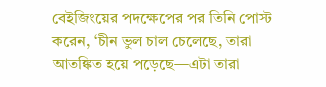বেইজিংয়ের পদক্ষেপের পর তিনি পোস্ট করেন, ‘চীন ভুল চাল চেলেছে, তারা আতঙ্কিত হয়ে পড়েছে—এটা তারা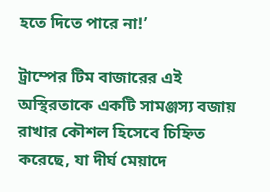হতে দিতে পারে না!’

ট্রাম্পের টিম বাজারের এই অস্থিরতাকে একটি সামঞ্জস্য বজায় রাখার কৌশল হিসেবে চিহ্নিত করেছে, যা দীর্ঘ মেয়াদে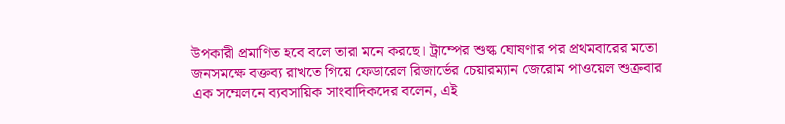উপকারী প্রমাণিত হবে বলে তারা মনে করছে। ট্রাম্পের শুল্ক ঘোষণার পর প্রথমবারের মতো জনসমক্ষে বক্তব্য রাখতে গিয়ে ফেডারেল রিজার্ভের চেয়ারম্যান জেরোম পাওয়েল শুক্রবার এক সম্মেলনে ব্যবসায়িক সাংবাদিকদের বলেন, এই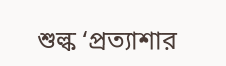শুল্ক ‘প্রত্যাশার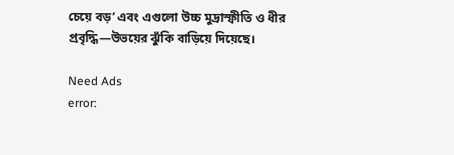চেয়ে বড়’ এবং এগুলো উচ্চ মুদ্রাস্ফীতি ও ধীর প্রবৃদ্ধি—উভয়ের ঝুঁকি বাড়িয়ে দিয়েছে।

Need Ads
error: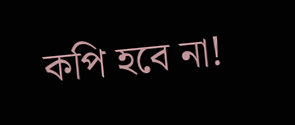কপি হবে না!